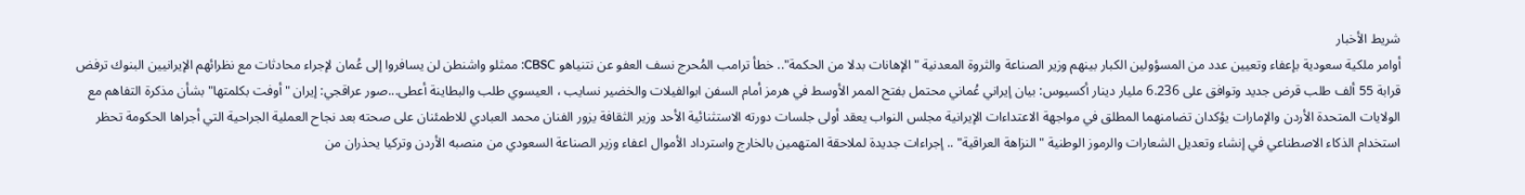شريط الأخبار
أوامر ملكية سعودية بإعفاء وتعيين عدد من المسؤولين الكبار بينهم وزير الصناعة والثروة المعدنية "الإهانات بدلا من الحكمة".. خطأ ترامب المُحرج نسف العفو عن نتنياهو CBSС: ممثلو واشنطن لن يسافروا إلى عُمان لإجراء محادثات مع نظرائهم الإيرانيين البنوك ترفض قرابة 55 ألف طلب قرض جديد وتوافق على 6.236 مليار دينار أكسيوس: بيان إيراني عُماني محتمل بفتح الممر الأوسط في هرمز أمام السفن ابوالفيلات والخضير نسايب ، العيسوي طلب والبطاينة أعطى...صور عراقجي: إيران "أوفت بكلمتها" بشأن مذكرة التفاهم مع الولايات المتحدة الأردن والإمارات يؤكدان تضامنهما المطلق في مواجهة الاعتداءات الإيرانية مجلس النواب يعقد أولى جلسات دورته الاستثنائية الأحد وزير الثقافة يزور الفنان محمد العبادي للاطمئنان على صحته بعد نجاح العملية الجراحية التي أجراها الحكومة تحظر استخدام الذكاء الاصطناعي في إنشاء وتعديل الشعارات والرموز الوطنية "النزاهة العراقية" .. إجراءات جديدة لملاحقة المتهمين بالخارج واسترداد الأموال اعفاء وزير الصناعة السعودي من منصبه الأردن وتركيا يحذران من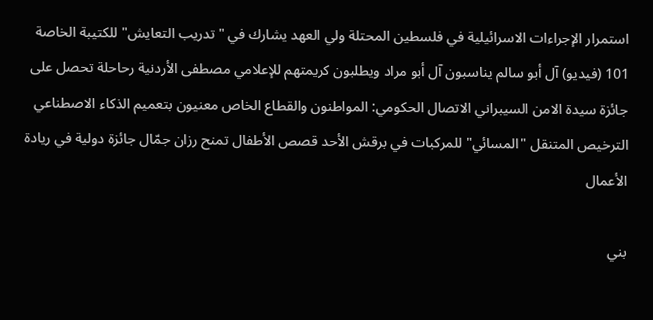استمرار الإجراءات الاسرائيلية في فلسطين المحتلة ولي العهد يشارك في "تدريب التعايش" للكتيبة الخاصة 101 (فيديو) آل أبو سالم يناسبون آل أبو مراد ويطلبون كريمتهم للإعلامي مصطفى الأردنية رحاحلة تحصل على جائزة سيدة الامن السيبراني الاتصال الحكومي: المواطنون والقطاع الخاص معنيون بتعميم الذكاء الاصطناعي الترخيص المتنقل "المسائي" للمركبات في برقش الأحد قصص الأطفال تمنح رزان جمّال جائزة دولية في ريادة الأعمال

بني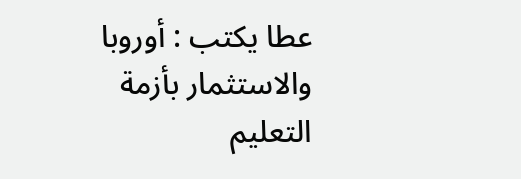عطا يكتب : أوروبا والاستثمار بأزمة التعليم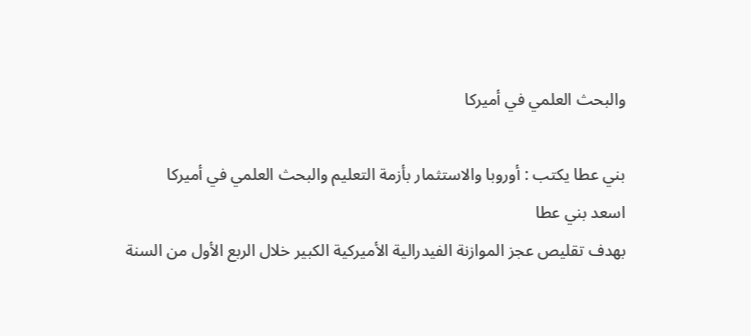والبحث العلمي في أميركا

بني عطا يكتب : أوروبا والاستثمار بأزمة التعليم والبحث العلمي في أميركا
اسعد بني عطا
بهدف تقليص عجز الموازنة الفيدرالية الأميركية الكبير خلال الربع الأول من السنة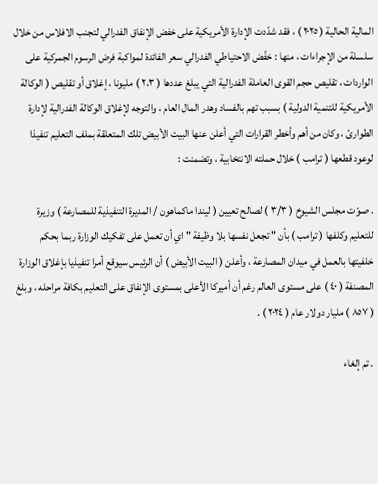المالية الحالية ( ٢٠٢٥ ) ، فقد شدّدت الإدارة الأمريكية على خفض الإنفاق الفدرالي لتجنب الافلاس من خلال سلسلة من الإجراءات ، منها : خفّض الاحتياطي الفدرالي سعر الفائدة لمواكبة فرض الرسوم الجمركية على الواردات ، تقليص حجم القوى العاملة الفدرالية التي يبلغ عددها ( ٢،٣ ) مليونا ، إغلاق أو تقليص ( الوكالة الأمريكية للتنمية الدولية ) بسبب تهم بالفساد وهدر المال العام ، والتوجه لإغلاق الوكالة الفدرالية لإدارة الطوارئ ، وكان من أهم وأخطر القرارات التي أعلن عنها البيت الأبيض تلك المتعلقة بملف التعليم تنفيذا لوعود قطعها ( ترامب ) خلال حملته الانتخابية ، وتضمنت :

. صوّت مجلس الشيوخ ( ٣/٣ ) لصالح تعيين ( ليندا ماكماهون / المديرة التنفيذية للمصارعة ) وزيرة للتعليم وكلفها ( ترامب ) بأن " تجعل نفسها بلا وظيفة " اي أن تعمل على تفكيك الوزارة ربما بحكم خلفيتها بالعمل في ميدان المصارعة ، وأعلن ( البيت الأبيض ) أن الرئيس سيوقع أمرا تنفيذيا بإغلاق الوزارة المصنفة ( ٤٠ ) على مستوى العالم رغم أن أميركا الأعلى بمستوى الإنفاق على التعليم بكافة مراحله ، وبلغ ( ٨٥٧ ) مليار دولار عام ( ٢٠٢٤ ) .

. تم إلغاء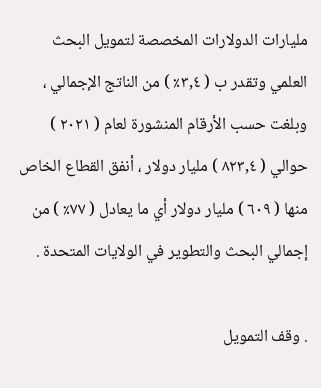مليارات الدولارات المخصصة لتمويل البحث العلمي وتقدر ب ( ٣,٤٪ ) من الناتج الإجمالي ، وبلغت حسب الأرقام المنشورة لعام ( ٢٠٢١ ) حوالي ( ٨٢٣,٤ ) مليار دولار ، أنفق القطاع الخاص منها ( ٦٠٩ ) مليار دولار أي ما يعادل ( ٧٧٪ ) من إجمالي البحث والتطوير في الولايات المتحدة .

. وقف التمويل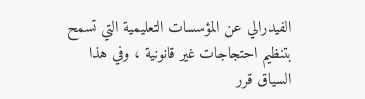الفيدرالي عن المؤسسات التعليمية التي تسمح بتنظيم احتجاجات غير قانونية ، وفي هذا السياق قرر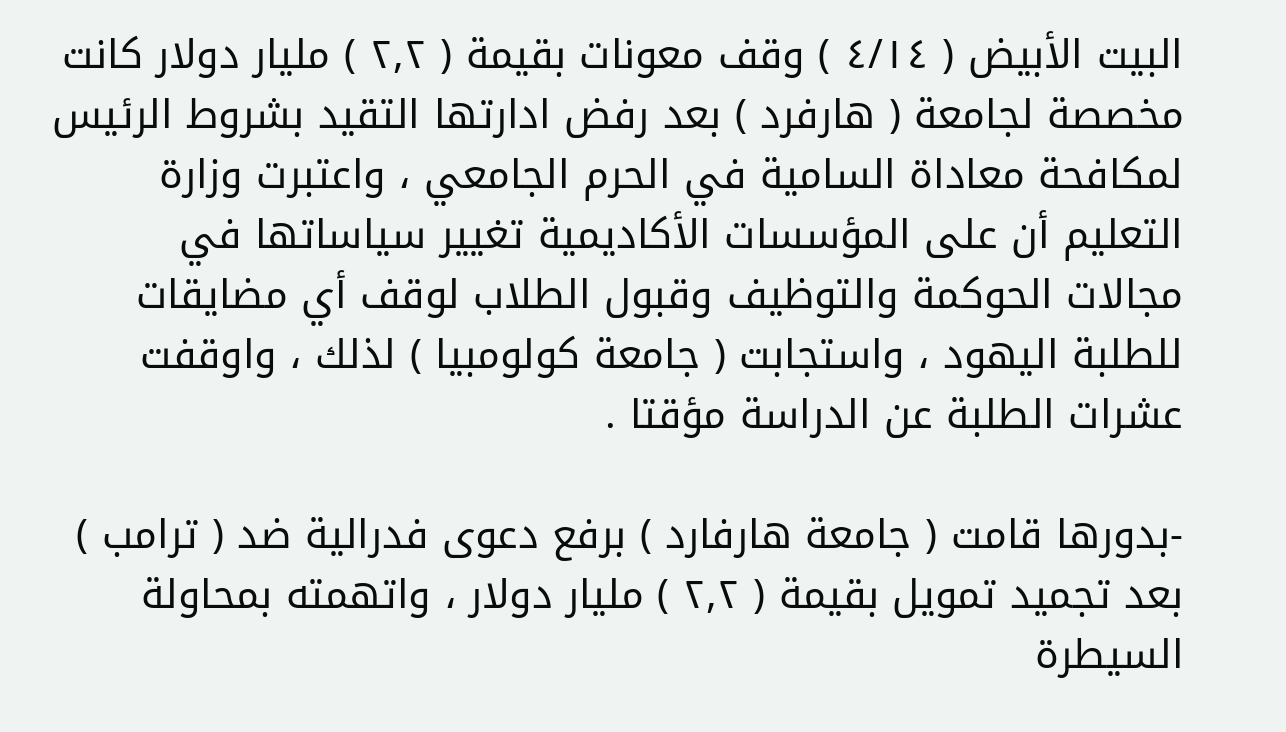البيت الأبيض ( ٤/١٤ ) وقف معونات بقيمة ( ٢,٢ ) مليار دولار كانت مخصصة لجامعة ( هارفرد ) بعد رفض ادارتها التقيد بشروط الرئيس لمكافحة معاداة السامية في الحرم الجامعي ، واعتبرت وزارة التعليم أن على المؤسسات الأكاديمية تغيير سياساتها في مجالات الحوكمة والتوظيف وقبول الطلاب لوقف أي مضايقات للطلبة اليهود ، واستجابت ( جامعة كولومبيا ) لذلك ، واوقفت عشرات الطلبة عن الدراسة مؤقتا .

-بدورها قامت ( جامعة هارفارد ) برفع دعوى فدرالية ضد ( ترامب ) بعد تجميد تمويل بقيمة ( ٢,٢ ) مليار دولار ، واتهمته بمحاولة السيطرة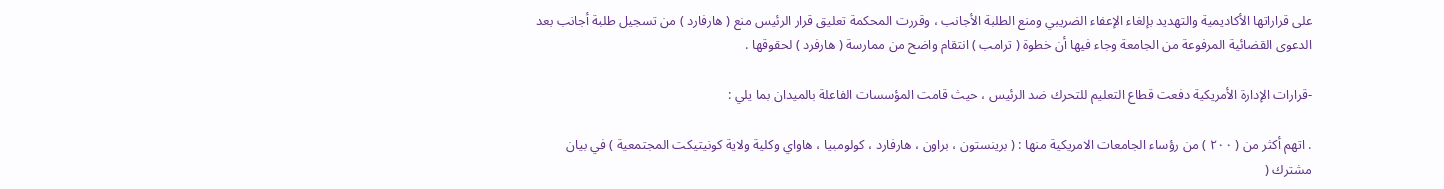على قراراتها الأكاديمية والتهديد بإلغاء الإعفاء الضريبي ومنع الطلبة الأجانب ، وقررت المحكمة تعليق قرار الرئيس منع ( هارفارد ) من تسجيل طلبة أجانب بعد الدعوى القضائية المرفوعة من الجامعة وجاء فيها أن خطوة ( ترامب ) انتقام واضح من ممارسة ( هارفرد ) لحقوقها .

-قرارات الإدارة الأمريكية دفعت قطاع التعليم للتحرك ضد الرئيس ، حيث قامت المؤسسات الفاعلة بالميدان بما يلي :

. اتهم أكثر من ( ٢٠٠ ) من رؤساء الجامعات الامريكية منها : ( برينستون ، براون ، هارفارد ، كولومبيا ، هاواي وكلية ولاية كونيتيكت المجتمعية ) في بيان مشترك (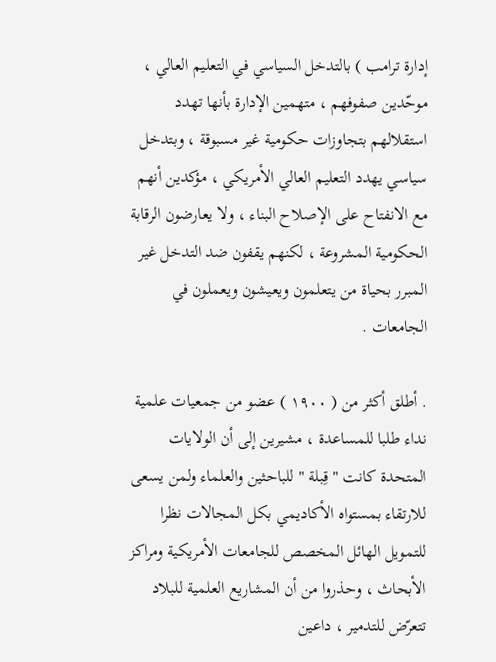إدارة ترامب ) بالتدخل السياسي في التعليم العالي ، موحّدين صفوفهم ، متهمين الإدارة بأنها تهدد استقلالهم بتجاوزات حكومية غير مسبوقة ، وبتدخل سياسي يهدد التعليم العالي الأمريكي ، مؤكدين أنهم مع الانفتاح على الإصلاح البناء ، ولا يعارضون الرقابة الحكومية المشروعة ، لكنهم يقفون ضد التدخل غير المبرر بحياة من يتعلمون ويعيشون ويعملون في الجامعات .

. أطلق أكثر من ( ١٩٠٠ ) عضو من جمعيات علمية نداء طلبا للمساعدة ، مشيرين إلى أن الولايات المتحدة كانت " قِبلة " للباحثين والعلماء ولمن يسعى للارتقاء بمستواه الأكاديمي بكل المجالات نظرا للتمويل الهائل المخصص للجامعات الأمريكية ومراكز الأبحاث ، وحذروا من أن المشاريع العلمية للبلاد تتعرّض للتدمير ، داعين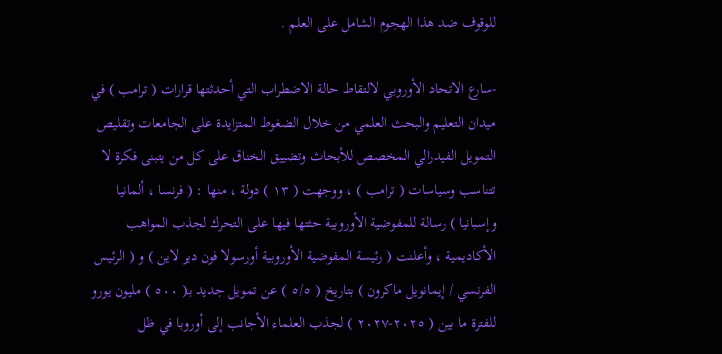للوقوف ضد هذا الهجوم الشامل على العلم .

-سارع الاتحاد الأوروبي لالتقاط حالة الاضطراب التي أحدثتها قرارات ( ترامب ) في ميدان التعليم والبحث العلمي من خلال الضغوط المتزايدة على الجامعات وتقليص التمويل الفيدرالي المخصص للأبحاث وتضييق الخناق على كل من يتبنى فكرة لا تتناسب وسياسات ( ترامب ) ، ووجهت ( ١٣ ) دولة ، منها : ( فرنسا ، ألمانيا وإسبانيا ) رسالة للمفوضية الأوروبية حثتها فيها على التحرك لجذب المواهب الأكاديمية ، وأعلنت ( رئيسة المفوضية الأوروبية أورسولا فون دير لاين ) و ( الرئيس الفرنسي / إيمانويل ماكرون ) بتاريخ ( ٥/٥ ) عن تمويل جديد بـ( ٥٠٠ ) مليون يورو للفترة ما بين ( ٢٠٢٥-٢٠٢٧ ) لجذب العلماء الأجانب إلى أوروبا في ظل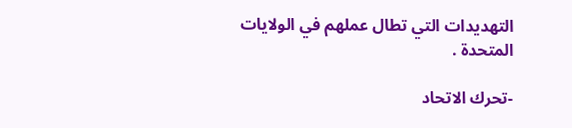التهديدات التي تطال عملهم في الولايات المتحدة .

-تحرك الاتحاد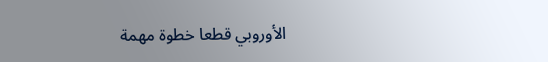الأوروبي قطعا خطوة مهمة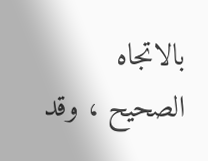بالاتجاه الصحيح ، وقد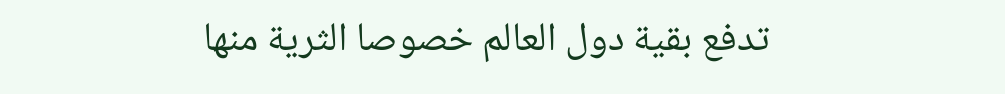تدفع بقية دول العالم خصوصا الثرية منها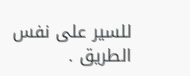للسير على نفس الطريق .